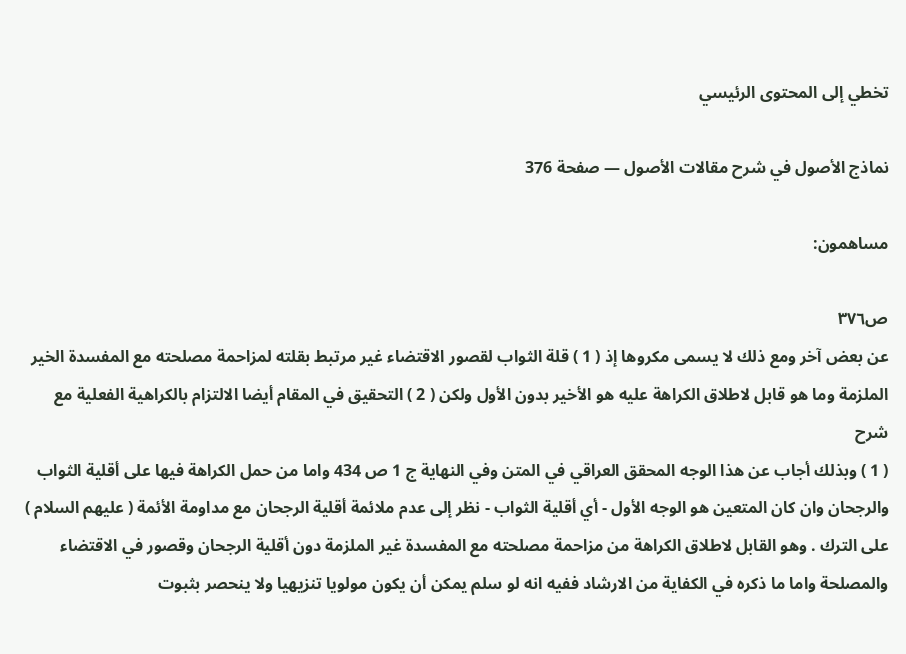تخطي إلى المحتوى الرئيسي

نماذج الأصول في شرح مقالات الأصول — صفحة 376

مساهمون:

ص٣٧٦
عن بعض آخر ومع ذلك لا يسمى مكروها إذ ( 1 ) قلة الثواب لقصور الاقتضاء غير مرتبط بقلته لمزاحمة مصلحته مع المفسدة الخير الملزمة وما هو قابل لاطلاق الكراهة عليه هو الأخير بدون الأول ولكن ( 2 ) التحقيق في المقام أيضا الالتزام بالكراهية الفعلية مع
شرح
( 1 ) وبذلك أجاب عن هذا الوجه المحقق العراقي في المتن وفي النهاية ج 1 ص 434 واما من حمل الكراهة فيها على أقلية الثواب والرجحان وان كان المتعين هو الوجه الأول - أي أقلية الثواب - نظر إلى عدم ملائمة أقلية الرجحان مع مداومة الأئمة ( عليهم السلام ) على الترك . وهو القابل لاطلاق الكراهة من مزاحمة مصلحته مع المفسدة غير الملزمة دون أقلية الرجحان وقصور في الاقتضاء والمصلحة واما ما ذكره في الكفاية من الارشاد ففيه انه لو سلم يمكن أن يكون مولويا تنزيهيا ولا ينحصر بثبوت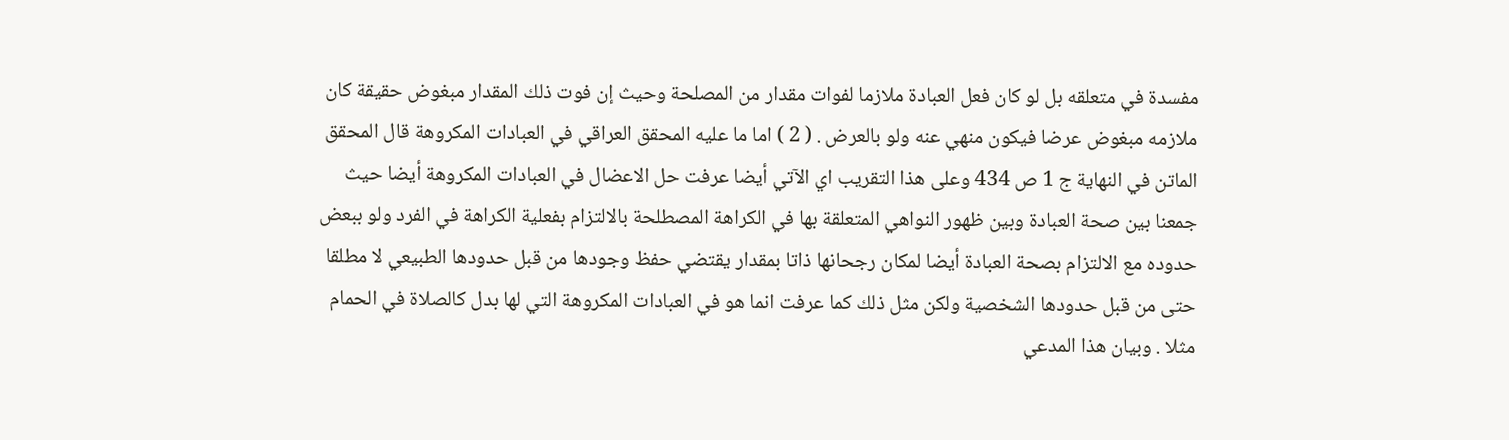مفسدة في متعلقه بل لو كان فعل العبادة ملازما لفوات مقدار من المصلحة وحيث إن فوت ذلك المقدار مبغوض حقيقة كان ملازمه مبغوض عرضا فيكون منهي عنه ولو بالعرض . ( 2 ) اما ما عليه المحقق العراقي في العبادات المكروهة قال المحقق الماتن في النهاية ج 1 ص 434 وعلى هذا التقريب اي الآتي أيضا عرفت حل الاعضال في العبادات المكروهة أيضا حيث جمعنا بين صحة العبادة وبين ظهور النواهي المتعلقة بها في الكراهة المصطلحة بالالتزام بفعلية الكراهة في الفرد ولو ببعض حدوده مع الالتزام بصحة العبادة أيضا لمكان رجحانها ذاتا بمقدار يقتضي حفظ وجودها من قبل حدودها الطبيعي لا مطلقا حتى من قبل حدودها الشخصية ولكن مثل ذلك كما عرفت انما هو في العبادات المكروهة التي لها بدل كالصلاة في الحمام مثلا . وبيان هذا المدعي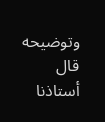وتوضيحه قال أستاذنا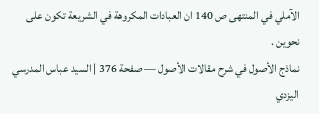الآملي في المنتهى ص 140 ان العبادات المكروهة في الشريعة تكون على نحوين .
نماذج الأصول في شرح مقالات الأصول — صفحة 376 | السيد عباس المدرسي اليزدي